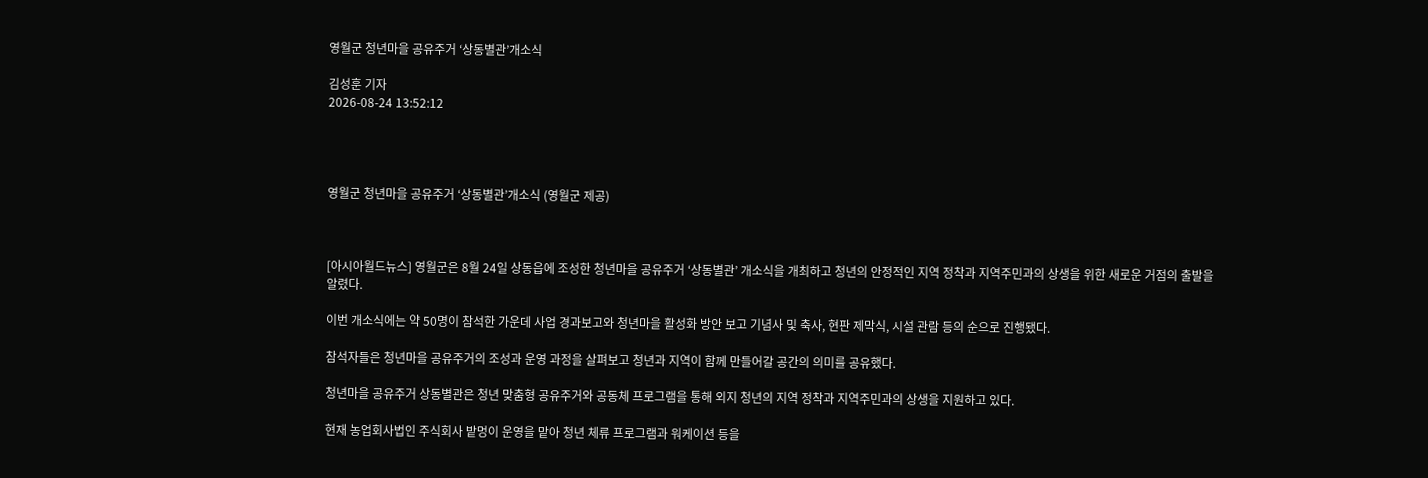영월군 청년마을 공유주거 ‘상동별관’개소식

김성훈 기자
2026-08-24 13:52:12




영월군 청년마을 공유주거 ‘상동별관’개소식 (영월군 제공)



[아시아월드뉴스] 영월군은 8월 24일 상동읍에 조성한 청년마을 공유주거 ‘상동별관’ 개소식을 개최하고 청년의 안정적인 지역 정착과 지역주민과의 상생을 위한 새로운 거점의 출발을 알렸다.

이번 개소식에는 약 50명이 참석한 가운데 사업 경과보고와 청년마을 활성화 방안 보고 기념사 및 축사, 현판 제막식, 시설 관람 등의 순으로 진행됐다.

참석자들은 청년마을 공유주거의 조성과 운영 과정을 살펴보고 청년과 지역이 함께 만들어갈 공간의 의미를 공유했다.

청년마을 공유주거 상동별관은 청년 맞춤형 공유주거와 공동체 프로그램을 통해 외지 청년의 지역 정착과 지역주민과의 상생을 지원하고 있다.

현재 농업회사법인 주식회사 밭멍이 운영을 맡아 청년 체류 프로그램과 워케이션 등을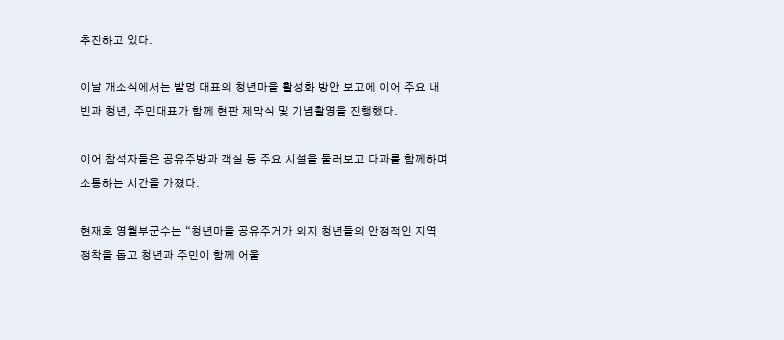추진하고 있다.

이날 개소식에서는 밭멍 대표의 청년마을 활성화 방안 보고에 이어 주요 내빈과 청년, 주민대표가 함께 현판 제막식 및 기념촬영을 진행했다.

이어 참석자들은 공유주방과 객실 등 주요 시설을 둘러보고 다과를 함께하며 소통하는 시간을 가졌다.

현재호 영월부군수는 “청년마을 공유주거가 외지 청년들의 안정적인 지역 정착을 돕고 청년과 주민이 함께 어울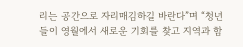리는 공간으로 자리매김하길 바란다”며 “청년들이 영월에서 새로운 기회를 찾고 지역과 함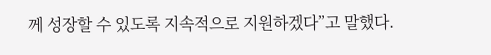께 성장할 수 있도록 지속적으로 지원하겠다”고 말했다.